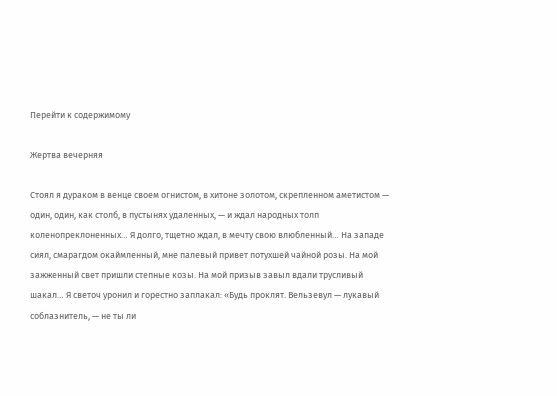Перейти к содержимому

Жертва вечерняя

Стоял я дураком в венце своем огнистом, в хитоне золотом, скрепленном аметистом — один, один, как столб, в пустынях удаленных, — и ждал народных толп коленопреклоненных… Я долго, тщетно ждал, в мечту свою влюбленный… На западе сиял, смарагдом окаймленный, мне палевый привет потухшей чайной розы. На мой зажженный свет пришли степные козы. На мой призыв завыл вдали трусливый шакал… Я светоч уронил и горестно заплакал: «Будь проклят. Вельзевул — лукавый соблазнитель, — не ты ли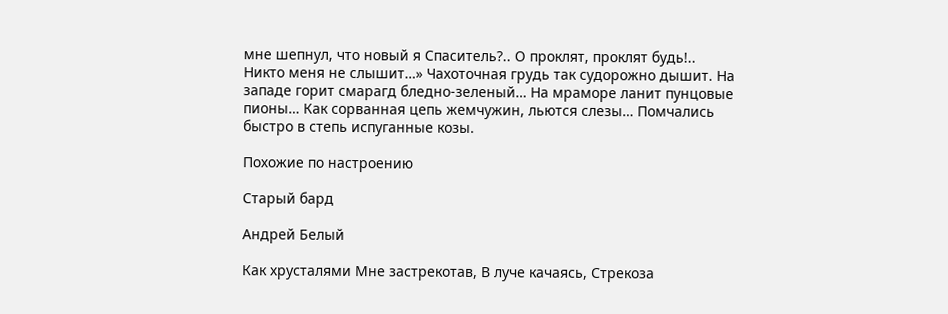мне шепнул, что новый я Спаситель?.. О проклят, проклят будь!.. Никто меня не слышит…» Чахоточная грудь так судорожно дышит. На западе горит смарагд бледно-зеленый… На мраморе ланит пунцовые пионы… Как сорванная цепь жемчужин, льются слезы… Помчались быстро в степь испуганные козы.

Похожие по настроению

Старый бард

Андрей Белый

Как хрусталями Мне застрекотав, В луче качаясь, Стрекоза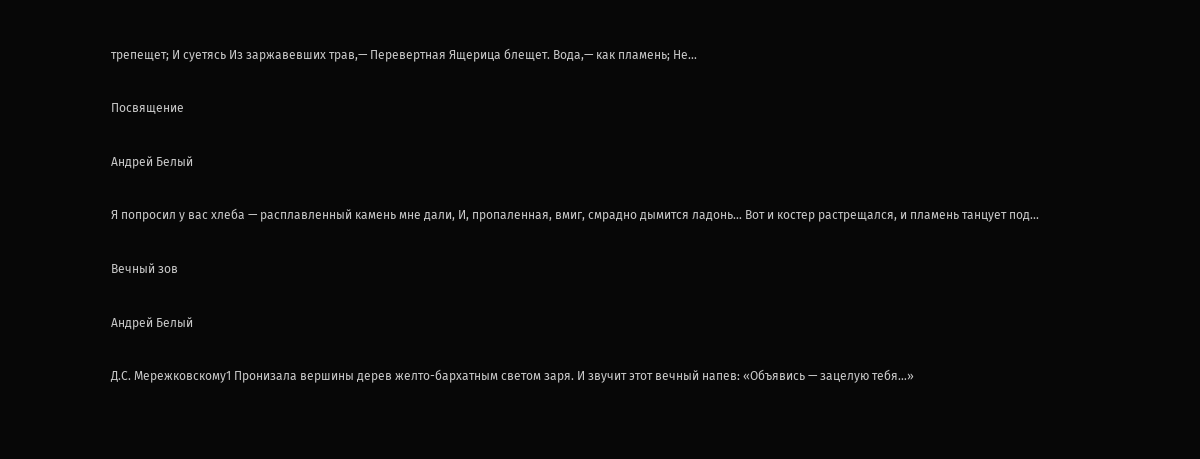трепещет; И суетясь Из заржавевших трав,— Перевертная Ящерица блещет. Вода,— как пламень; Не...

Посвящение

Андрей Белый

Я попросил у вас хлеба — расплавленный камень мне дали, И, пропаленная, вмиг, смрадно дымится ладонь… Вот и костер растрещался, и пламень танцует под...

Вечный зов

Андрей Белый

Д.С. Мережковскому1 Пронизала вершины дерев желто-бархатным светом заря. И звучит этот вечный напев: «Объявись — зацелую тебя…»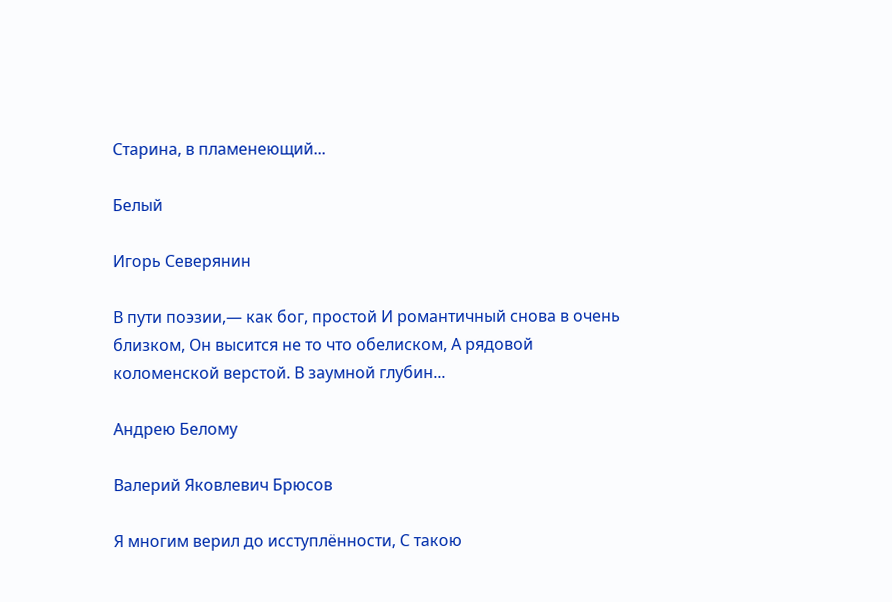Старина, в пламенеющий...

Белый

Игорь Северянин

В пути поэзии,— как бог, простой И романтичный снова в очень близком, Он высится не то что обелиском, А рядовой коломенской верстой. В заумной глубин...

Андрею Белому

Валерий Яковлевич Брюсов

Я многим верил до исступлённости, С такою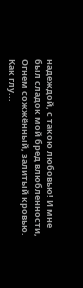надеждой, с такою любовью! И мне был сладок мой бред влюбленности, Огнем сожжённый, залитый кровью. Как глу...